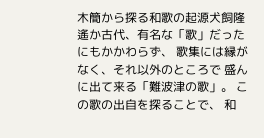木簡から探る和歌の起源犬飼隆遙か古代、有名な「歌」だったにもかかわらず、 歌集には縁がなく、それ以外のところで 盛んに出て来る「難波津の歌」。 この歌の出自を探ることで、 和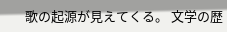歌の起源が見えてくる。 文学の歴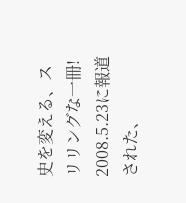史を変える、スリリングな一冊! 2008.5.23に報道された、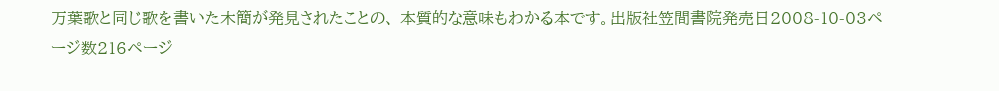万葉歌と同じ歌を書いた木簡が発見されたことの、 本質的な意味もわかる本です。出版社笠間書院発売日2008-10-03ページ数216ページ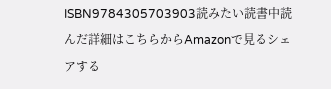ISBN9784305703903読みたい読書中読んだ詳細はこちらからAmazonで見るシェアする